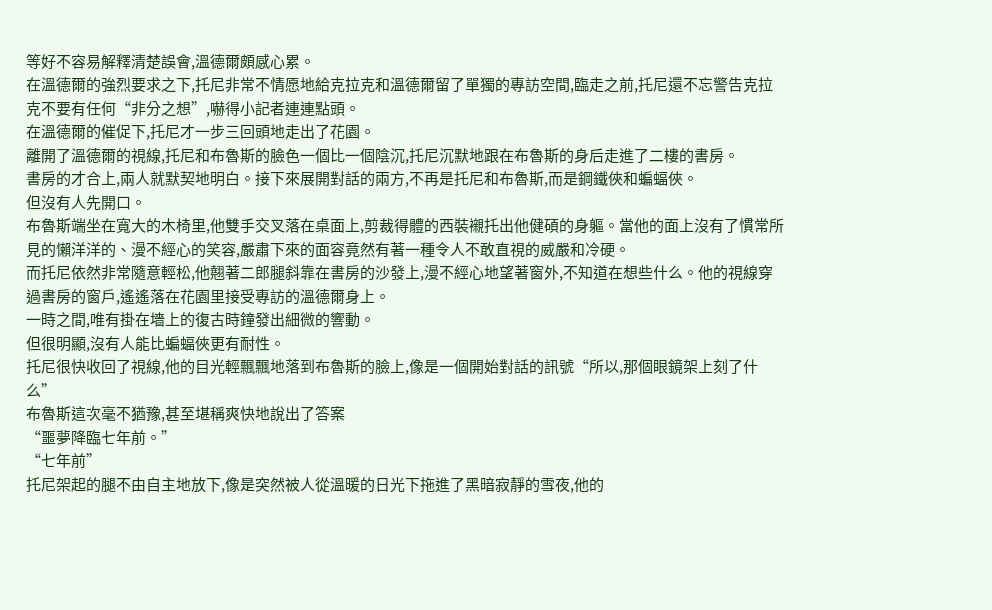等好不容易解釋清楚誤會,溫德爾頗感心累。
在溫德爾的強烈要求之下,托尼非常不情愿地給克拉克和溫德爾留了單獨的專訪空間,臨走之前,托尼還不忘警告克拉克不要有任何“非分之想”,嚇得小記者連連點頭。
在溫德爾的催促下,托尼才一步三回頭地走出了花園。
離開了溫德爾的視線,托尼和布魯斯的臉色一個比一個陰沉,托尼沉默地跟在布魯斯的身后走進了二樓的書房。
書房的才合上,兩人就默契地明白。接下來展開對話的兩方,不再是托尼和布魯斯,而是鋼鐵俠和蝙蝠俠。
但沒有人先開口。
布魯斯端坐在寬大的木椅里,他雙手交叉落在桌面上,剪裁得體的西裝襯托出他健碩的身軀。當他的面上沒有了慣常所見的懶洋洋的、漫不經心的笑容,嚴肅下來的面容竟然有著一種令人不敢直視的威嚴和冷硬。
而托尼依然非常隨意輕松,他翹著二郎腿斜靠在書房的沙發上,漫不經心地望著窗外,不知道在想些什么。他的視線穿過書房的窗戶,遙遙落在花園里接受專訪的溫德爾身上。
一時之間,唯有掛在墻上的復古時鐘發出細微的響動。
但很明顯,沒有人能比蝙蝠俠更有耐性。
托尼很快收回了視線,他的目光輕飄飄地落到布魯斯的臉上,像是一個開始對話的訊號“所以,那個眼鏡架上刻了什么”
布魯斯這次毫不猶豫,甚至堪稱爽快地說出了答案
“噩夢降臨七年前。”
“七年前”
托尼架起的腿不由自主地放下,像是突然被人從溫暖的日光下拖進了黑暗寂靜的雪夜,他的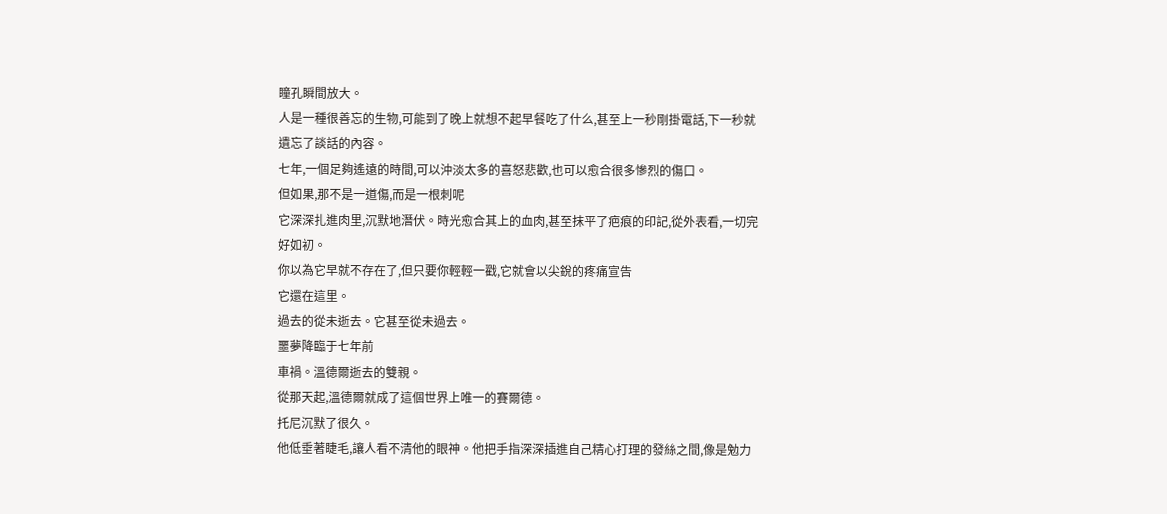瞳孔瞬間放大。
人是一種很善忘的生物,可能到了晚上就想不起早餐吃了什么,甚至上一秒剛掛電話,下一秒就遺忘了談話的內容。
七年,一個足夠遙遠的時間,可以沖淡太多的喜怒悲歡,也可以愈合很多慘烈的傷口。
但如果,那不是一道傷,而是一根刺呢
它深深扎進肉里,沉默地潛伏。時光愈合其上的血肉,甚至抹平了疤痕的印記,從外表看,一切完好如初。
你以為它早就不存在了,但只要你輕輕一戳,它就會以尖銳的疼痛宣告
它還在這里。
過去的從未逝去。它甚至從未過去。
噩夢降臨于七年前
車禍。溫德爾逝去的雙親。
從那天起,溫德爾就成了這個世界上唯一的賽爾德。
托尼沉默了很久。
他低垂著睫毛,讓人看不清他的眼神。他把手指深深插進自己精心打理的發絲之間,像是勉力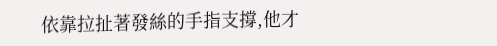依靠拉扯著發絲的手指支撐,他才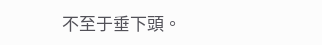不至于垂下頭。